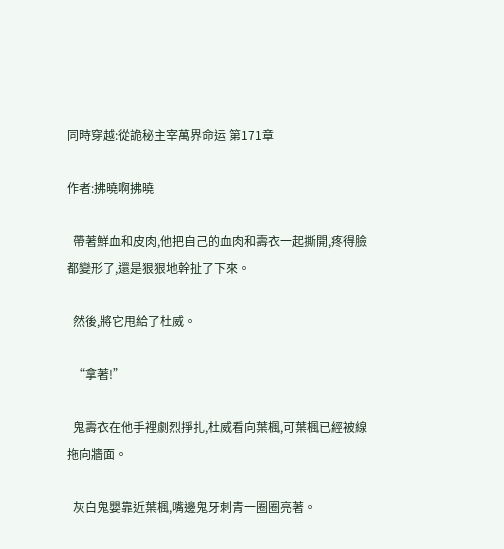同時穿越:從詭秘主宰萬界命运 第171章

作者:拂曉啊拂曉

  帶著鮮血和皮肉,他把自己的血肉和壽衣一起撕開,疼得臉都變形了,還是狠狠地幹扯了下來。

  然後,將它甩給了杜威。

  “拿著!”

  鬼壽衣在他手裡劇烈掙扎,杜威看向葉楓,可葉楓已經被線拖向牆面。

  灰白鬼嬰靠近葉楓,嘴邊鬼牙刺青一圈圈亮著。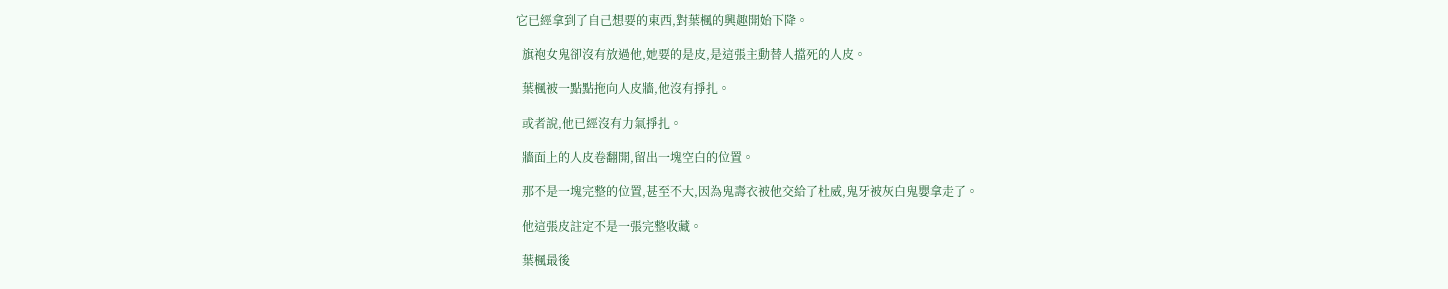它已經拿到了自己想要的東西,對葉楓的興趣開始下降。

  旗袍女鬼卻沒有放過他,她要的是皮,是這張主動替人擋死的人皮。

  葉楓被一點點拖向人皮牆,他沒有掙扎。

  或者說,他已經沒有力氣掙扎。

  牆面上的人皮卷翻開,留出一塊空白的位置。

  那不是一塊完整的位置,甚至不大,因為鬼壽衣被他交給了杜威,鬼牙被灰白鬼嬰拿走了。

  他這張皮註定不是一張完整收藏。

  葉楓最後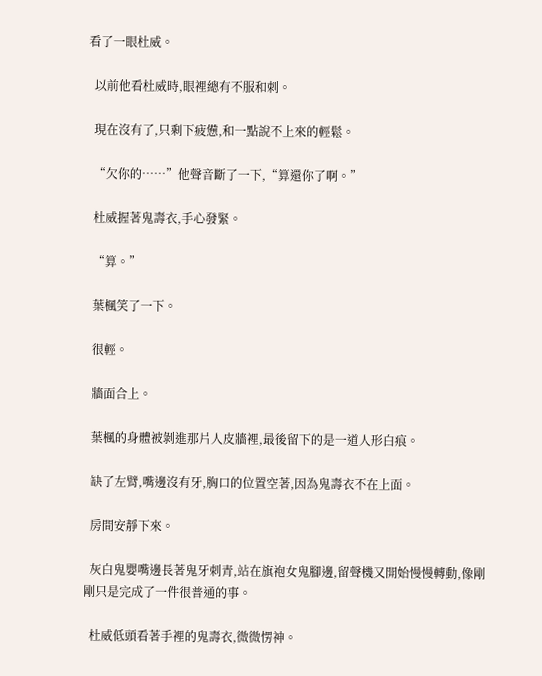看了一眼杜威。

  以前他看杜威時,眼裡總有不服和刺。

  現在沒有了,只剩下疲憊,和一點說不上來的輕鬆。

  “欠你的……”他聲音斷了一下,“算還你了啊。”

  杜威握著鬼壽衣,手心發緊。

  “算。”

  葉楓笑了一下。

  很輕。

  牆面合上。

  葉楓的身體被剝進那片人皮牆裡,最後留下的是一道人形白痕。

  缺了左臂,嘴邊沒有牙,胸口的位置空著,因為鬼壽衣不在上面。

  房間安靜下來。

  灰白鬼嬰嘴邊長著鬼牙刺青,站在旗袍女鬼腳邊,留聲機又開始慢慢轉動,像剛剛只是完成了一件很普通的事。

  杜威低頭看著手裡的鬼壽衣,微微愣神。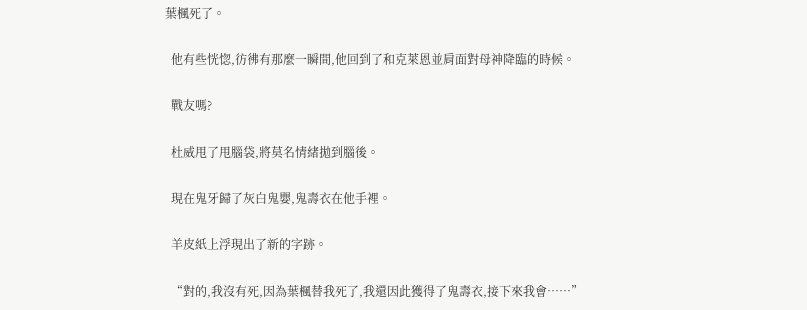葉楓死了。

  他有些恍惚,彷彿有那麼一瞬間,他回到了和克萊恩並肩面對母神降臨的時候。

  戰友嗎?

  杜威甩了甩腦袋,將莫名情緒拋到腦後。

  現在鬼牙歸了灰白鬼嬰,鬼壽衣在他手裡。

  羊皮紙上浮現出了新的字跡。

  “對的,我沒有死,因為葉楓替我死了,我還因此獲得了鬼壽衣,接下來我會……”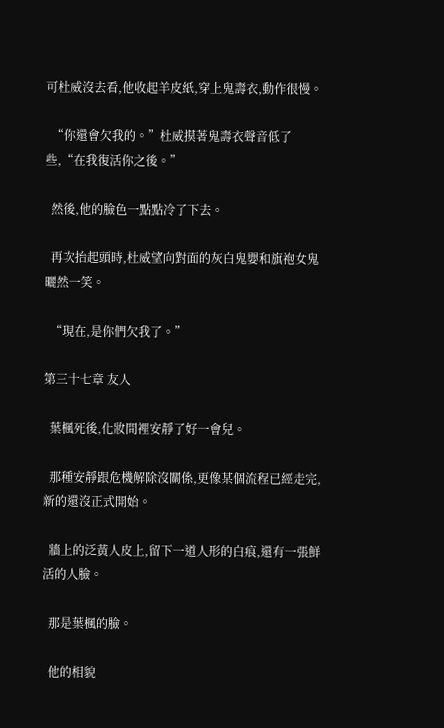可杜威沒去看,他收起羊皮紙,穿上鬼壽衣,動作很慢。

  “你還會欠我的。”杜威摸著鬼壽衣聲音低了些,“在我復活你之後。”

  然後,他的臉色一點點冷了下去。

  再次抬起頭時,杜威望向對面的灰白鬼嬰和旗袍女鬼曬然一笑。

  “現在,是你們欠我了。”

第三十七章 友人

  葉楓死後,化妝間裡安靜了好一會兒。

  那種安靜跟危機解除沒關係,更像某個流程已經走完,新的還沒正式開始。

  牆上的泛黃人皮上,留下一道人形的白痕,還有一張鮮活的人臉。

  那是葉楓的臉。

  他的相貌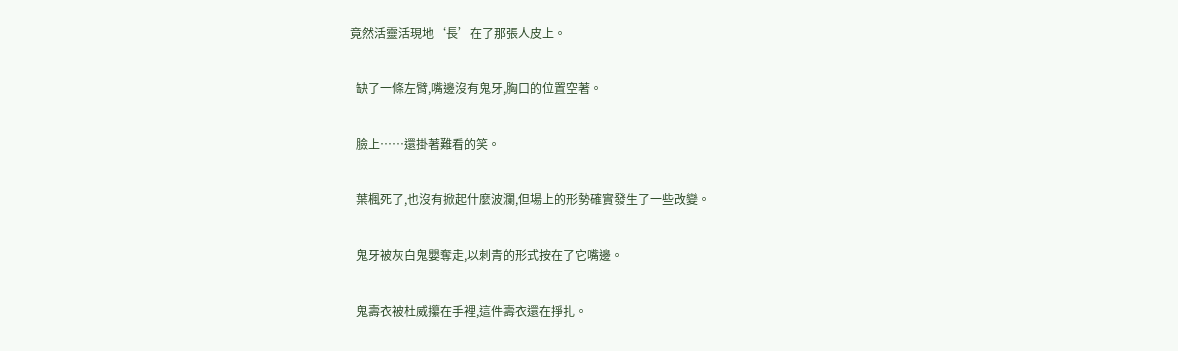竟然活靈活現地‘長’在了那張人皮上。

  缺了一條左臂,嘴邊沒有鬼牙,胸口的位置空著。

  臉上……還掛著難看的笑。

  葉楓死了,也沒有掀起什麼波瀾,但場上的形勢確實發生了一些改變。

  鬼牙被灰白鬼嬰奪走,以刺青的形式按在了它嘴邊。

  鬼壽衣被杜威攥在手裡,這件壽衣還在掙扎。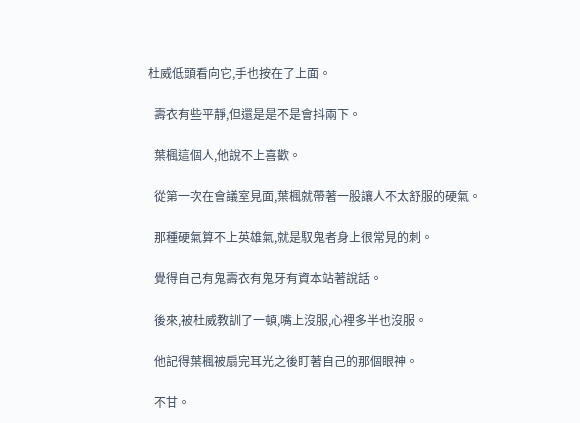杜威低頭看向它,手也按在了上面。

  壽衣有些平靜,但還是是不是會抖兩下。

  葉楓這個人,他說不上喜歡。

  從第一次在會議室見面,葉楓就帶著一股讓人不太舒服的硬氣。

  那種硬氣算不上英雄氣,就是馭鬼者身上很常見的刺。

  覺得自己有鬼壽衣有鬼牙有資本站著說話。

  後來,被杜威教訓了一頓,嘴上沒服,心裡多半也沒服。

  他記得葉楓被扇完耳光之後盯著自己的那個眼神。

  不甘。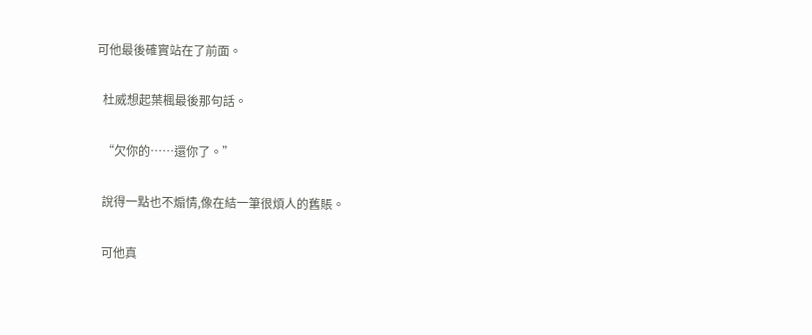可他最後確實站在了前面。

  杜威想起葉楓最後那句話。

  “欠你的……還你了。”

  說得一點也不煽情,像在結一筆很煩人的舊賬。

  可他真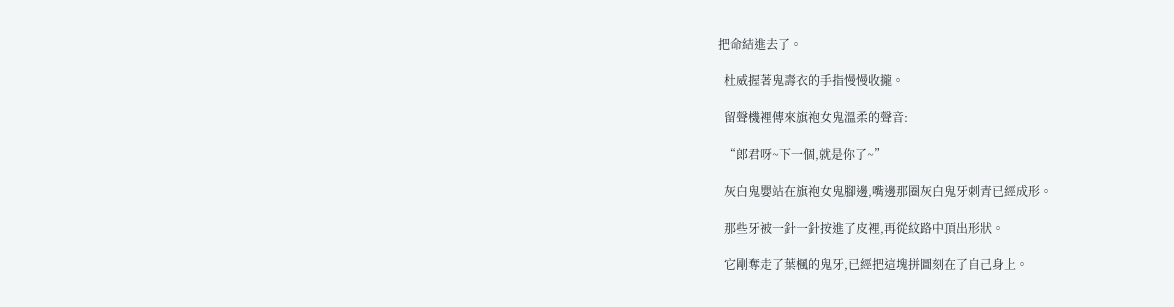把命結進去了。

  杜威握著鬼壽衣的手指慢慢收攏。

  留聲機裡傳來旗袍女鬼溫柔的聲音:

  “郎君呀~下一個,就是你了~”

  灰白鬼嬰站在旗袍女鬼腳邊,嘴邊那圈灰白鬼牙刺青已經成形。

  那些牙被一針一針按進了皮裡,再從紋路中頂出形狀。

  它剛奪走了葉楓的鬼牙,已經把這塊拼圖刻在了自己身上。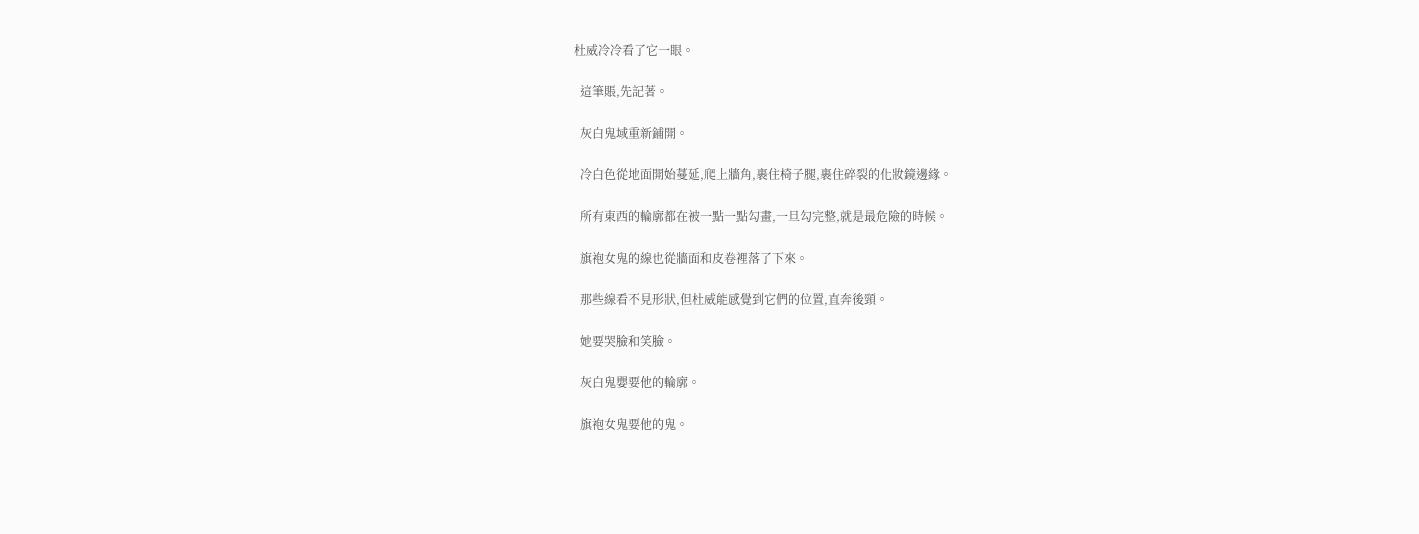杜威冷冷看了它一眼。

  這筆賬,先記著。

  灰白鬼域重新鋪開。

  冷白色從地面開始蔓延,爬上牆角,裹住椅子腿,裹住碎裂的化妝鏡邊緣。

  所有東西的輪廓都在被一點一點勾畫,一旦勾完整,就是最危險的時候。

  旗袍女鬼的線也從牆面和皮卷裡落了下來。

  那些線看不見形狀,但杜威能感覺到它們的位置,直奔後頸。

  她要哭臉和笑臉。

  灰白鬼嬰要他的輪廓。

  旗袍女鬼要他的鬼。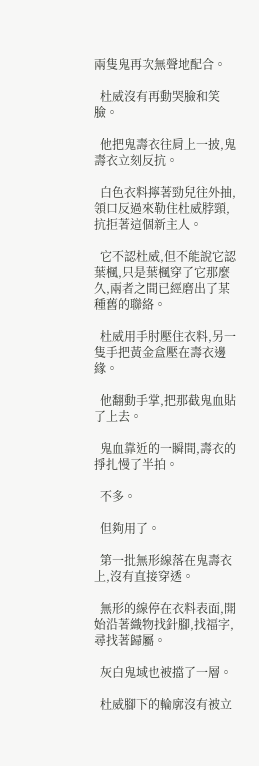兩隻鬼再次無聲地配合。

  杜威沒有再動哭臉和笑臉。

  他把鬼壽衣往肩上一披,鬼壽衣立刻反抗。

  白色衣料擰著勁兒往外抽,領口反過來勒住杜威脖頸,抗拒著這個新主人。

  它不認杜威,但不能說它認葉楓,只是葉楓穿了它那麼久,兩者之間已經磨出了某種舊的聯絡。

  杜威用手肘壓住衣料,另一隻手把黃金盒壓在壽衣邊緣。

  他翻動手掌,把那截鬼血貼了上去。

  鬼血靠近的一瞬間,壽衣的掙扎慢了半拍。

  不多。

  但夠用了。

  第一批無形線落在鬼壽衣上,沒有直接穿透。

  無形的線停在衣料表面,開始沿著織物找針腳,找福字,尋找著歸屬。

  灰白鬼域也被擋了一層。

  杜威腳下的輪廓沒有被立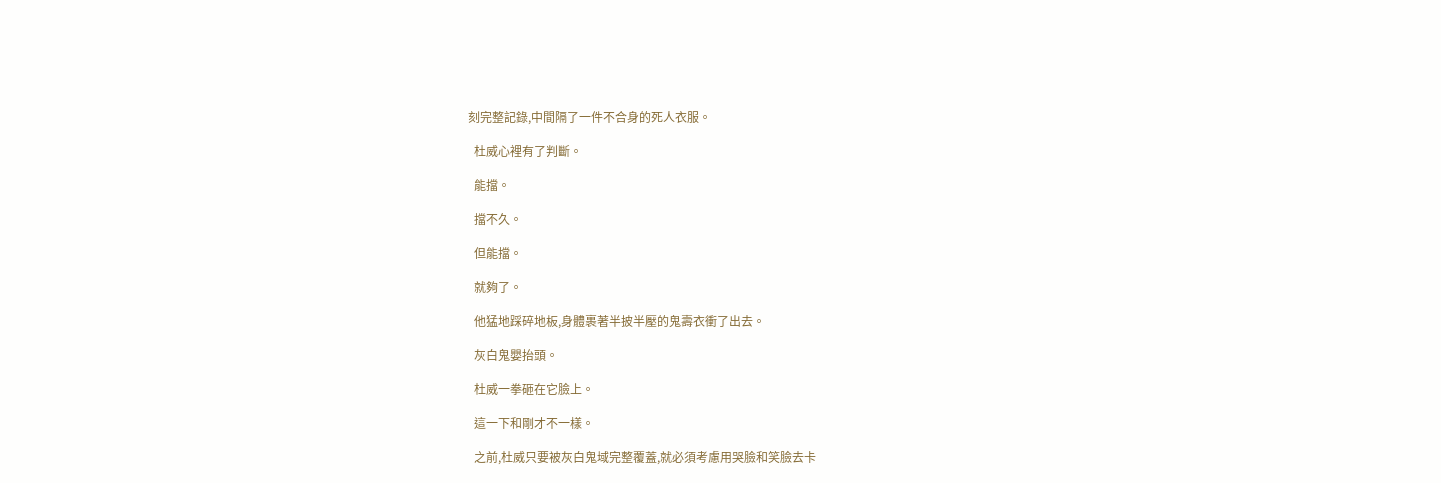刻完整記錄,中間隔了一件不合身的死人衣服。

  杜威心裡有了判斷。

  能擋。

  擋不久。

  但能擋。

  就夠了。

  他猛地踩碎地板,身體裹著半披半壓的鬼壽衣衝了出去。

  灰白鬼嬰抬頭。

  杜威一拳砸在它臉上。

  這一下和剛才不一樣。

  之前,杜威只要被灰白鬼域完整覆蓋,就必須考慮用哭臉和笑臉去卡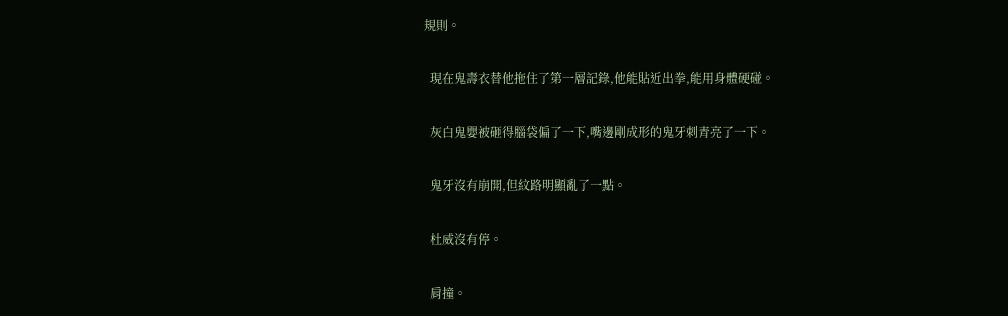規則。

  現在鬼壽衣替他拖住了第一層記錄,他能貼近出拳,能用身體硬碰。

  灰白鬼嬰被砸得腦袋偏了一下,嘴邊剛成形的鬼牙刺青亮了一下。

  鬼牙沒有崩開,但紋路明顯亂了一點。

  杜威沒有停。

  肩撞。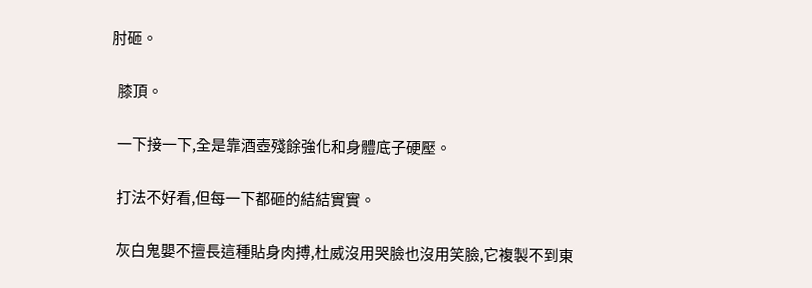肘砸。

  膝頂。

  一下接一下,全是靠酒壺殘餘強化和身體底子硬壓。

  打法不好看,但每一下都砸的結結實實。

  灰白鬼嬰不擅長這種貼身肉搏,杜威沒用哭臉也沒用笑臉,它複製不到東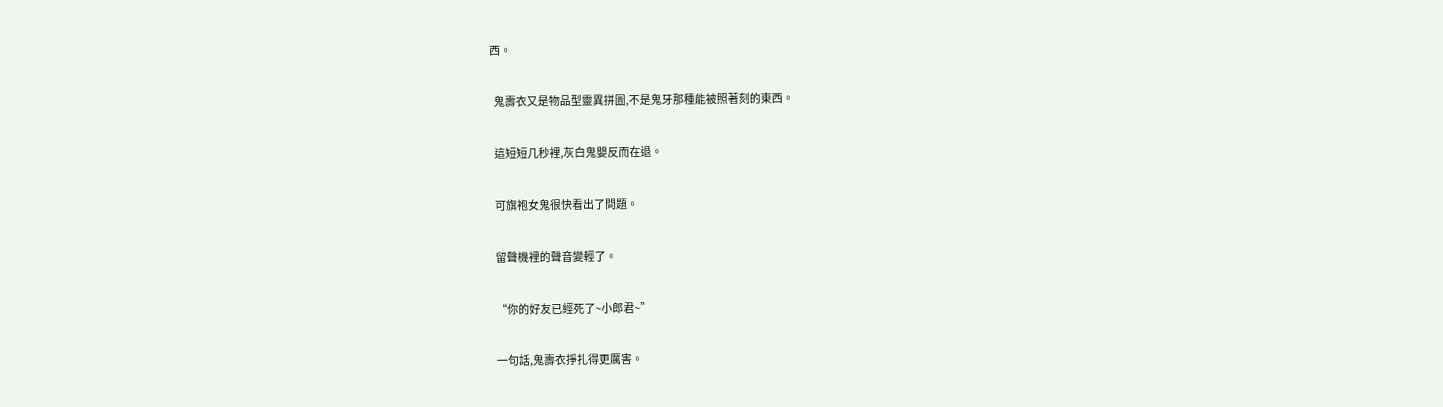西。

  鬼壽衣又是物品型靈異拼圖,不是鬼牙那種能被照著刻的東西。

  這短短几秒裡,灰白鬼嬰反而在退。

  可旗袍女鬼很快看出了問題。

  留聲機裡的聲音變輕了。

  “你的好友已經死了~小郎君~”

  一句話,鬼壽衣掙扎得更厲害。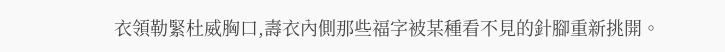衣領勒緊杜威胸口,壽衣內側那些福字被某種看不見的針腳重新挑開。